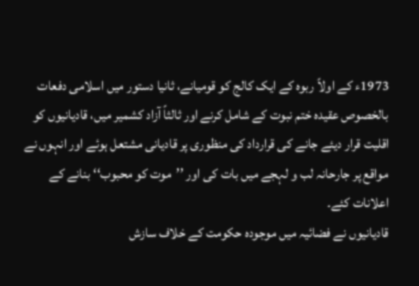1973ء کے اولاً ربوہ کے ایک کالج کو قومیانے، ثانیا دستور میں اسلامی دفعات بالخصوص عقیدہ ختم نبوت کے شامل کرنے اور ثالثاً آزاد کشمیر میں، قادیانیوں کو اقلیت قرار دیئے جانے کی قرارداد کی منظوری پر قادیانی مشتعل ہوئے اور انہوں نے مواقع پر جارحانہ لب و لہجے میں بات کی اور ’’موت کو محبوب‘‘ بنانے کے اعلانات کئے۔
قادیانیوں نے فضائیہ میں موجودہ حکومت کے خلاف سازش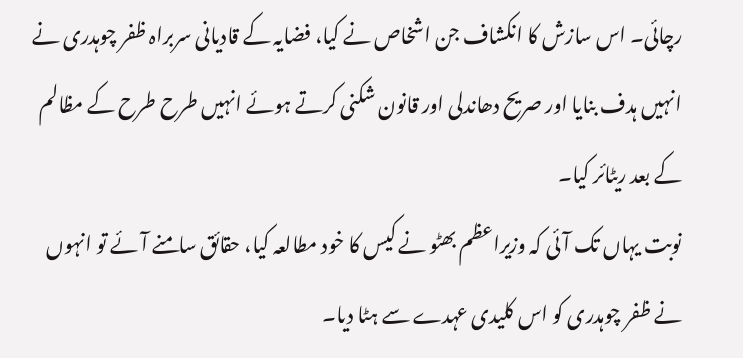رچائی۔ اس سازش کا انکشاف جن اشخاص نے کیا، فضایہ کے قادیانی سربراہ ظفر چوہدری نے انہیں ہدف بنایا اور صریح دھاندلی اور قانون شکنی کرتے ہوئے انہیں طرح طرح کے مظالم کے بعد ریٹائر کیا۔
نوبت یہاں تک آئی کہ وزیراعظم بھٹو نے کیس کا خود مطالعہ کیا، حقائق سامنے آئے تو انہوں نے ظفر چوہدری کو اس کلیدی عہدے سے ہٹا دیا۔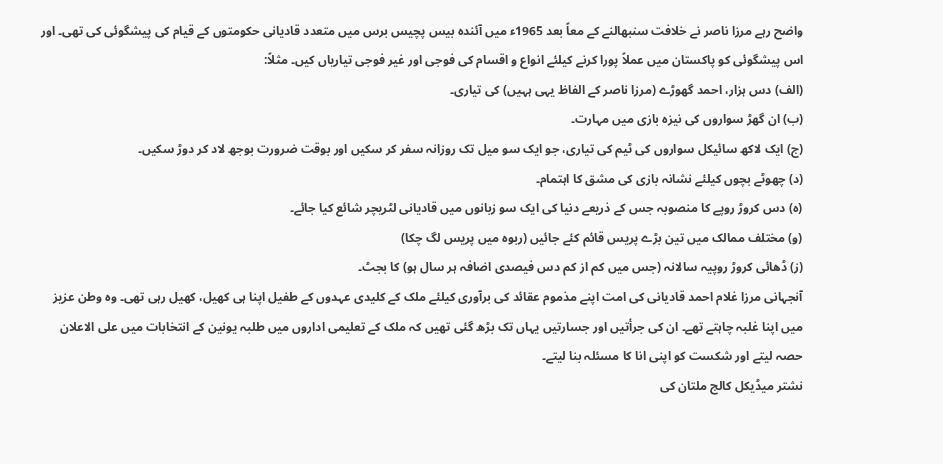واضح رہے مرزا ناصر نے خلافت سنبھالنے کے معاً بعد 1965ء میں آئندہ بیس پچیس برس میں متعدد قادیانی حکومتوں کے قیام کی پیشگوئی کی تھی۔ اور اس پیشگوئی کو پاکستان میں عملاً پورا کرنے کیلئے انواع و اقسام کی فوجی اور غیر فوجی تیاریاں کیں۔ مثلاً:
(الف) دس ہزار، احمد گھوڑے (مرزا ناصر کے الفاظ یہی ہہیں) کی تیاری۔
(ب) ان گھڑ سواروں کی نیزہ بازی میں مہارت۔
(ج) ایک لاکھ سائیکل سواروں کی ٹیم کی تیاری، جو ایک سو میل تک روزانہ سفر کر سکیں اور بوقت ضرورت بوجھ لاد کر دوڑ سکیں۔
(د) چھوٹے بچوں کیلئے نشانہ بازی کی مشق کا اہتمام۔
(ہ) دس کروڑ روپے کا منصوبہ جس کے ذریعے دنیا کی ایک سو زبانوں میں قادیانی لٹریچر شائع کیا جائے۔
(و) مختلف ممالک میں تین بڑے پریس قائم کئے جائیں (ربوہ میں پریس لگ چکا)
(ز) ڈھائی کروڑ روپیہ سالانہ (جس میں کم از کم دس فیصدی اضافہ ہر سال ہو) کا بجٹ۔
آنجہانی مرزا غلام احمد قادیانی کی امت اپنے مذموم عقائد کی برآوری کیلئے ملک کے کلیدی عہدوں کے طفیل اپنا ہی کھیل، کھیل رہی تھی۔ وہ وطن عزیز میں اپنا غلبہ چاہتے تھے۔ ان کی جرأتیں اور جسارتیں یہاں تک بڑھ گئی تھیں کہ ملک کے تعلیمی اداروں میں طلبہ یونین کے انتخابات میں علی الاعلان حصہ لیتے اور شکست کو اپنی انا کا مسئلہ بنا لیتے۔
نشتر میڈیکل کالج ملتان کی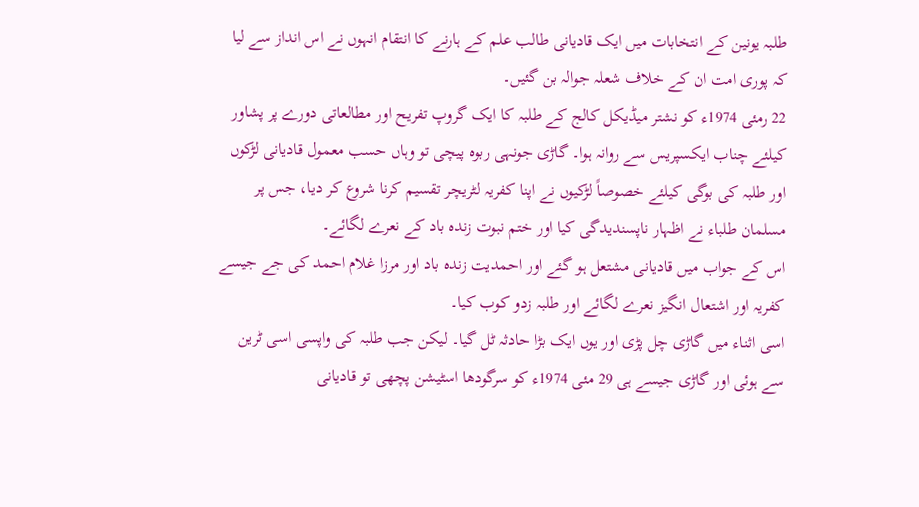طلبہ یونین کے انتخابات میں ایک قادیانی طالب علم کے ہارنے کا انتقام انہوں نے اس انداز سے لیا کہ پوری امت ان کے خلاف شعلہ جوالہ بن گئیں۔
22 رمئی 1974ء کو نشتر میڈیکل کالج کے طلبہ کا ایک گروپ تفریح اور مطالعاتی دورے پر پشاور کیلئے چناب ایکسپریس سے روانہ ہوا۔ گاڑی جونہی ربوہ پیچی تو وہاں حسب معمول قادیانی لڑکوں اور طلبہ کی بوگی کیلئے خصوصاً لڑکیوں نے اپنا کفریہ لٹریچر تقسیم کرنا شروع کر دیا، جس پر مسلمان طلباء نے اظہار ناپسندیدگی کیا اور ختم نبوت زندہ باد کے نعرے لگائے۔
اس کے جواب میں قادیانی مشتعل ہو گئے اور احمدیت زنده باد اور مرزا غلام احمد کی جے جیسے کفریہ اور اشتعال انگیز نعرے لگائے اور طلبہ زدو کوب کیا۔
اسی اثناء میں گاڑی چل پڑی اور یوں ایک بڑا حادثہ ٹل گیا۔ لیکن جب طلبہ کی واپسی اسی ٹرین سے ہوئی اور گاڑی جیسے ہی 29 مئی 1974ء کو سرگودھا اسٹیشن پچھی تو قادیانی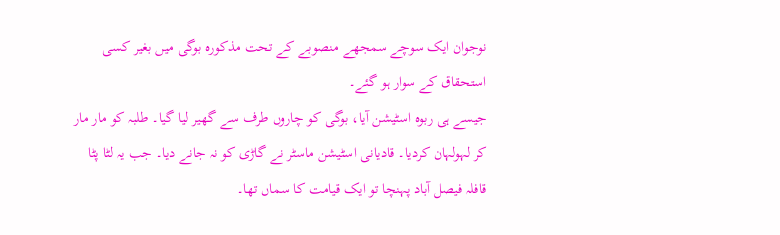نوجوان ایک سوچے سمجھے منصوبے کے تحت مذکورہ بوگی میں بغیر کسی استحقاق کے سوار ہو گئے۔
جیسے ہی ربوہ اسٹیشن آیا، بوگی کو چاروں طرف سے گھیر لیا گیا۔ طلبہ کو مار مار کر لہولہان کردیا۔ قادیانی اسٹیشن ماسٹر نے گاڑی کو نہ جانے دیا۔ جب یہ لٹا پٹا قافلہ فیصل آباد پہنچا تو ایک قیامت کا سماں تھا۔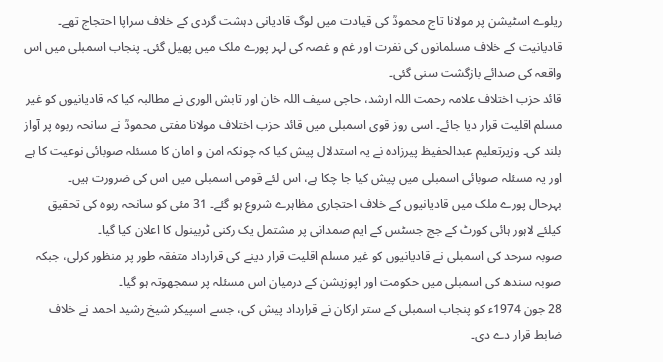ریلوے اسٹیشن پر مولانا تاج محمودؒ کی قیادت میں لوگ قادیانی دہشت گردی کے خلاف سراپا احتجاج تھے۔ قادیانیت کے خلاف مسلمانوں کی نفرت اور غم و غصہ کی لہر پورے ملک میں پھیل گئی۔ پنجاب اسمبلی میں اس واقعہ کی صدائے بازگشت سنی گئی۔
قائد حزب اختلاف علامہ رحمت اللہ ارشد، حاجی سیف اللہ خان اور تابش الوری نے مطالبہ کیا کہ قادیانیوں کو غیر مسلم اقلیت قرار دیا جائے۔ اسی روز قوی اسمبلی میں قائد حزب اختلاف مولانا مفتی محمودؒ نے سانحہ ربوہ پر آواز بلند کی۔ وزیرتعلیم عبدالحفیظ پیرزادہ نے یہ استدلال پیش کیا کہ چونکہ امن و امان کا مسئلہ صوبائی نوعیت کا ہے اور یہ مسئلہ صوبائی اسمبلی میں پیش کیا جا چکا ہے، اس لئے قومی اسمبلی میں اس کی ضرورت ہیں۔
بہرحال پورے ملک میں قادیانیوں کے خلاف احتجاری مظاہرے شروع ہو گئے۔ 31 مئی کو سانحہ ربوہ کی تحقیق کیلئے لاہور ہائی کورٹ کے جج جسٹس کے ایم صمدانی پر مشتمل یک رکنی ٹربینول کا اعلان کیا گیا۔
صوبہ سرحد کی اسمبلی نے قادیانیوں کو غیر مسلم اقلیت قرار دینے کی قرارداد متفقہ طور پر منظور کرلی، جبکہ صوبہ سندھ کی اسمبلی میں حکومت اور اپوزیشن کے درمیان اس مسئلہ پر سمجھوتہ ہو گیا۔
28 جون 1974ء کو پنجاب اسمبلی کے ستر ارکان نے قرارداد پیش کی، جسے اسپیکر شیخ رشید احمد نے خلاف ضابط قرار دے دی۔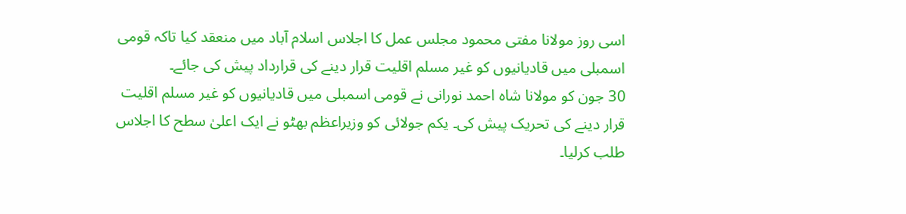اسی روز مولانا مفتی محمود مجلس عمل کا اجلاس اسلام آباد میں منعقد کیا تاکہ قومی اسمبلی میں قادیانیوں کو غیر مسلم اقلیت قرار دینے کی قرارداد پیش کی جائے۔
30 جون کو مولانا شاہ احمد نورانی نے قومی اسمبلی میں قادیانیوں کو غیر مسلم اقلیت قرار دینے کی تحریک پیش کی۔ یکم جولائی کو وزیراعظم بھٹو نے ایک اعلیٰ سطح کا اجلاس طلب کرلیا۔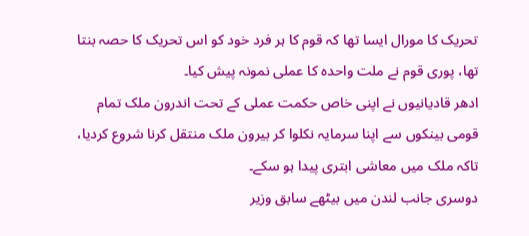تحریک کا مورال ایسا تھا کہ قوم کا ہر فرد خود کو اس تحریک کا حصہ بنتا تھا، پوری قوم نے ملت واحدہ کا عملی نمونہ پیش کیا۔
ادھر قادیانیوں نے اپنی خاص حکمت عملی کے تحت اندرون ملک تمام قومی بینکوں سے اپنا سرمایہ نکلوا کر بیرون ملک منتقل کرنا شروع کردیا، تاکہ ملک میں معاشی ابتری پیدا ہو سکے۔
دوسری جانب لندن میں بیٹھے سابق وزیر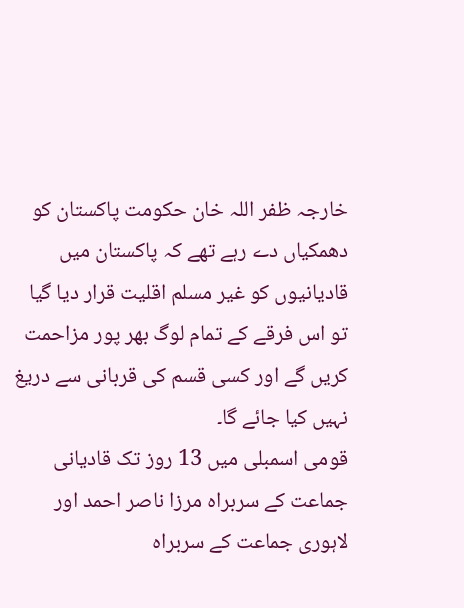خارجہ ظفر اللہ خان حکومت پاکستان کو دھمکیاں دے رہے تھے کہ پاکستان میں قادیانیوں کو غیر مسلم اقلیت قرار دیا گیا تو اس فرقے کے تمام لوگ بھر پور مزاحمت کریں گے اور کسی قسم کی قربانی سے دریغ نہیں کیا جائے گا۔
قومی اسمبلی میں 13 روز تک قادیانی جماعت کے سربراہ مرزا ناصر احمد اور لاہوری جماعت کے سربراہ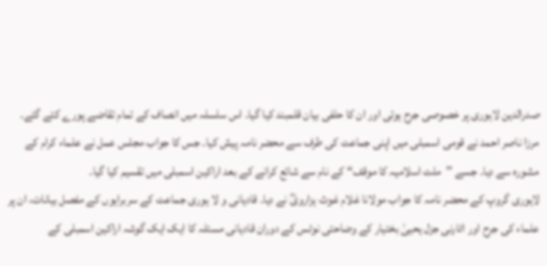صدرالدین لاہوری پر خصوصی جرح ہوئی اور ان کا حلفی بیان قلمبند کیا گیا۔ اس سلسلہ میں انصاف کے تمام تقاضے پورے کئے گئے۔
مرزا ناصر احمد نے قومی اسمبلی میں اپنی جماعت کی طرف سے محضر نامہ پیش کیا۔ جس کا جواب مجلس عمل نے علماء کرام کے مشورہ سے دیا۔ جسے ’’ملت اسلامیہ کا موقف“ کے نام سے شائع کرانے کے بعد اراکین اسمبلی میں تقسیم کیا گیا۔
لاہوری گروپ کے محضر نامہ کا جواب مولانا غلام غوث ہزارویؒ نے دیا۔ قادیانی و لا ہوری جماعت کے سربراہوں کے مفصل بیانات، ان پر علماء کی جرح اور اٹارنی جزل یحییٰ بختیار کے وضاحتی نوٹس کے دوران قادیانی مسئلہ کا ایک ایک گوشہ اراکین اسمبلی کے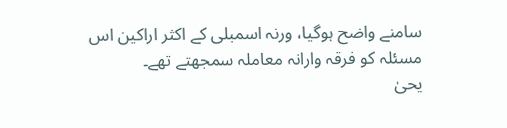سامنے واضح ہوگیا، ورنہ اسمبلی کے اکثر اراکین اس مسئلہ کو فرقہ وارانہ معاملہ سمجھتے تھے۔
یحیٰ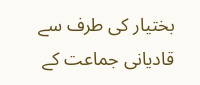بختیار کی طرف سے قادیانی جماعت کے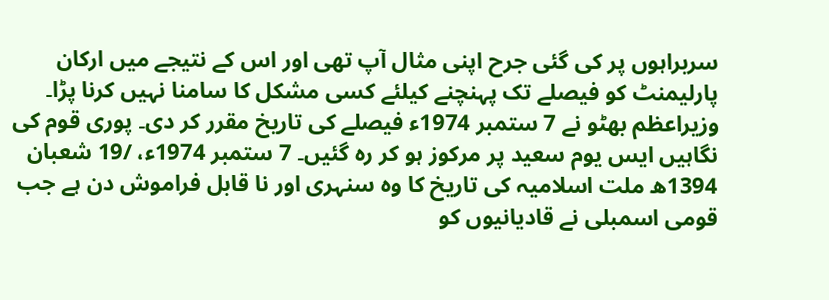سربراہوں پر کی گئی جرح اپنی مثال آپ تھی اور اس کے نتیجے میں ارکان پارلیمنٹ کو فیصلے تک پہنچنے کیلئے کسی مشکل کا سامنا نہیں کرنا پڑا۔
وزیراعظم بھٹو نے 7 ستمبر 1974ء فیصلے کی تاریخ مقرر کر دی۔ پوری قوم کی نگاہیں ایس یوم سعید پر مرکوز ہو کر رہ گئیں۔ 7 ستمبر 1974ء، /19 شعبان 1394ھ ملت اسلامیہ کی تاریخ کا وہ سنہری اور نا قابل فراموش دن ہے جب قومی اسمبلی نے قادیانیوں کو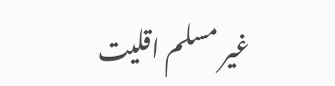غیر مسلم اقلیت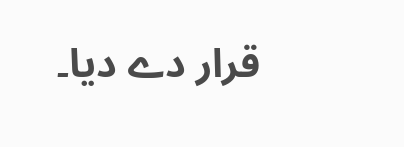قرار دے دیا۔